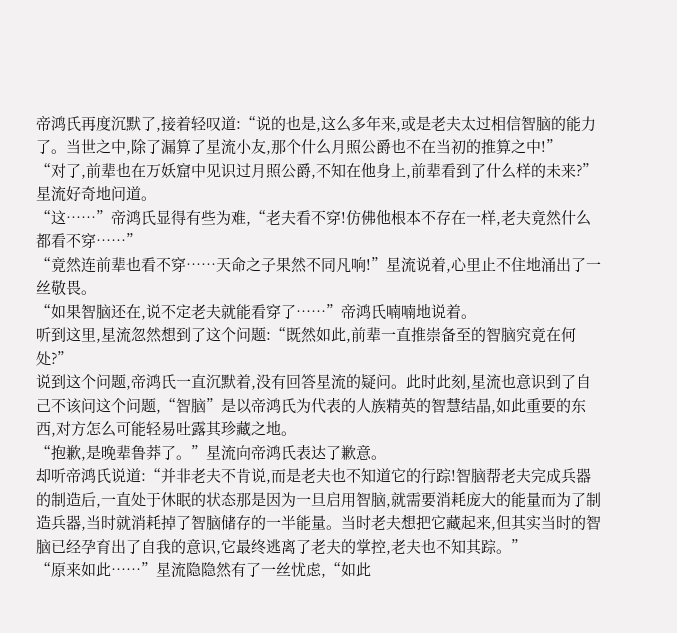帝鸿氏再度沉默了,接着轻叹道:“说的也是,这么多年来,或是老夫太过相信智脑的能力了。当世之中,除了漏算了星流小友,那个什么月照公爵也不在当初的推算之中!”
“对了,前辈也在万妖窟中见识过月照公爵,不知在他身上,前辈看到了什么样的未来?”星流好奇地问道。
“这……”帝鸿氏显得有些为难,“老夫看不穿!仿佛他根本不存在一样,老夫竟然什么都看不穿……”
“竟然连前辈也看不穿……天命之子果然不同凡响!”星流说着,心里止不住地涌出了一丝敬畏。
“如果智脑还在,说不定老夫就能看穿了……”帝鸿氏喃喃地说着。
听到这里,星流忽然想到了这个问题:“既然如此,前辈一直推崇备至的智脑究竟在何处?”
说到这个问题,帝鸿氏一直沉默着,没有回答星流的疑问。此时此刻,星流也意识到了自己不该问这个问题,“智脑”是以帝鸿氏为代表的人族精英的智慧结晶,如此重要的东西,对方怎么可能轻易吐露其珍藏之地。
“抱歉,是晚辈鲁莽了。”星流向帝鸿氏表达了歉意。
却听帝鸿氏说道:“并非老夫不肯说,而是老夫也不知道它的行踪!智脑帮老夫完成兵器的制造后,一直处于休眠的状态那是因为一旦启用智脑,就需要消耗庞大的能量而为了制造兵器,当时就消耗掉了智脑储存的一半能量。当时老夫想把它藏起来,但其实当时的智脑已经孕育出了自我的意识,它最终逃离了老夫的掌控,老夫也不知其踪。”
“原来如此……”星流隐隐然有了一丝忧虑,“如此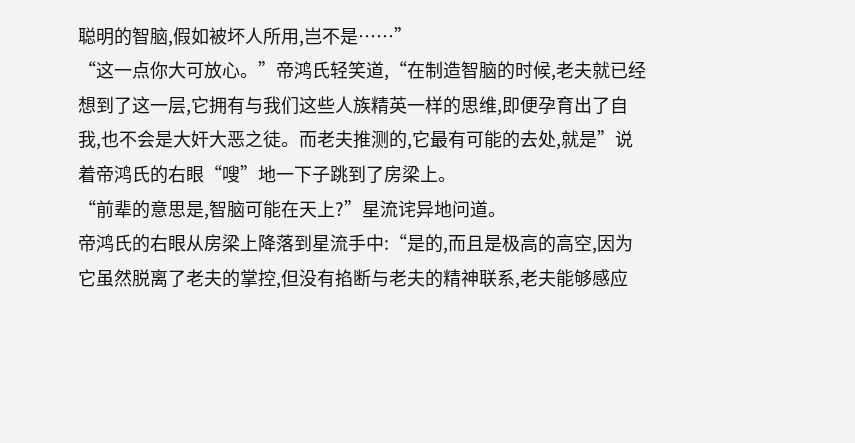聪明的智脑,假如被坏人所用,岂不是……”
“这一点你大可放心。”帝鸿氏轻笑道,“在制造智脑的时候,老夫就已经想到了这一层,它拥有与我们这些人族精英一样的思维,即便孕育出了自我,也不会是大奸大恶之徒。而老夫推测的,它最有可能的去处,就是”说着帝鸿氏的右眼“嗖”地一下子跳到了房梁上。
“前辈的意思是,智脑可能在天上?”星流诧异地问道。
帝鸿氏的右眼从房梁上降落到星流手中:“是的,而且是极高的高空,因为它虽然脱离了老夫的掌控,但没有掐断与老夫的精神联系,老夫能够感应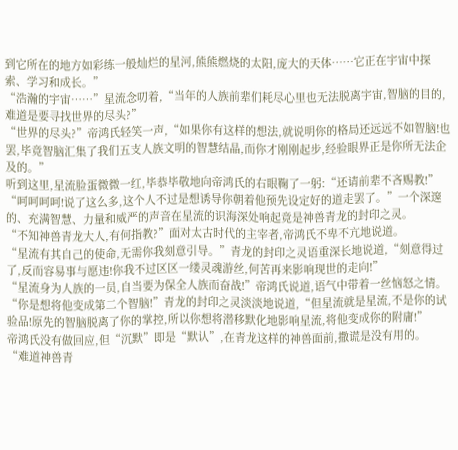到它所在的地方如彩练一般灿烂的星河,熊熊燃烧的太阳,庞大的天体……它正在宇宙中探索、学习和成长。”
“浩瀚的宇宙……”星流念叨着,“当年的人族前辈们耗尽心里也无法脱离宇宙,智脑的目的,难道是要寻找世界的尽头?”
“世界的尽头?”帝鸿氏轻笑一声,“如果你有这样的想法,就说明你的格局还远远不如智脑!也罢,毕竟智脑汇集了我们五支人族文明的智慧结晶,而你才刚刚起步,经验眼界正是你所无法企及的。”
听到这里,星流脸蛋微微一红,毕恭毕敬地向帝鸿氏的右眼鞠了一躬:“还请前辈不吝赐教!”
“呵呵呵呵!说了这么多,这个人不过是想诱导你朝着他预先设定好的道走罢了。”一个深邃的、充满智慧、力量和威严的声音在星流的识海深处响起竟是神兽青龙的封印之灵。
“不知神兽青龙大人,有何指教?”面对太古时代的主宰者,帝鸿氏不卑不亢地说道。
“星流有其自己的使命,无需你我刻意引导。”青龙的封印之灵语重深长地说道,“刻意得过了,反而容易事与愿违!你我不过区区一缕灵魂游丝,何苦再来影响现世的走向!”
“星流身为人族的一员,自当要为保全人族而奋战!”帝鸿氏说道,语气中带着一丝恼怒之情。
“你是想将他变成第二个智脑!”青龙的封印之灵淡淡地说道,“但星流就是星流,不是你的试验品!原先的智脑脱离了你的掌控,所以你想将潜移默化地影响星流,将他变成你的附庸!”
帝鸿氏没有做回应,但“沉默”即是“默认”,在青龙这样的神兽面前,撒谎是没有用的。
“难道神兽青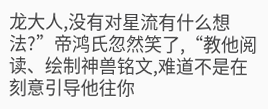龙大人,没有对星流有什么想法?”帝鸿氏忽然笑了,“教他阅读、绘制神兽铭文,难道不是在刻意引导他往你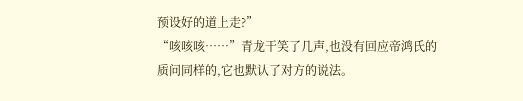预设好的道上走?”
“咳咳咳……”青龙干笑了几声,也没有回应帝鸿氏的质问同样的,它也默认了对方的说法。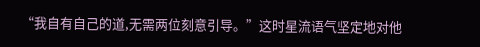“我自有自己的道,无需两位刻意引导。”这时星流语气坚定地对他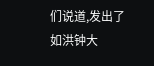们说道,发出了如洪钟大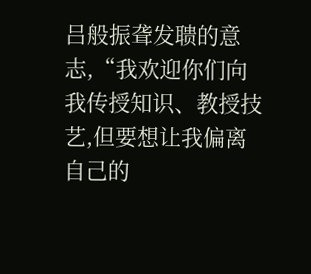吕般振聋发聩的意志,“我欢迎你们向我传授知识、教授技艺,但要想让我偏离自己的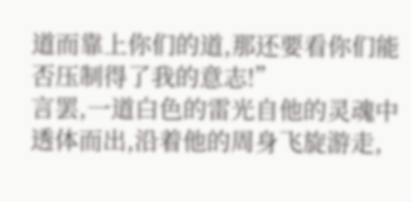道而靠上你们的道,那还要看你们能否压制得了我的意志!”
言罢,一道白色的雷光自他的灵魂中透体而出,沿着他的周身飞旋游走,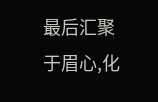最后汇聚于眉心,化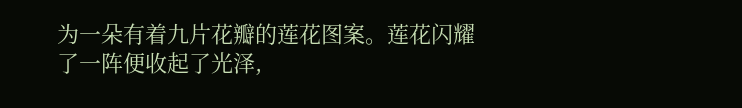为一朵有着九片花瓣的莲花图案。莲花闪耀了一阵便收起了光泽,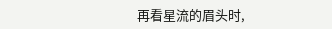再看星流的眉头时,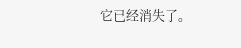它已经消失了。